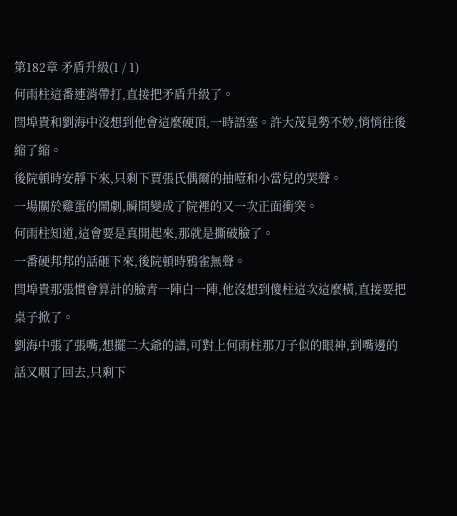第182章 矛盾升級(1 / 1)
何雨柱這番連消帶打,直接把矛盾升級了。
閆埠貴和劉海中沒想到他會這麼硬頂,一時語塞。許大茂見勢不妙,悄悄往後縮了縮。
後院頓時安靜下來,只剩下賈張氏偶爾的抽噎和小當兒的哭聲。
一場關於雞蛋的鬧劇,瞬間變成了院裡的又一次正面衝突。
何雨柱知道,這會要是真開起來,那就是撕破臉了。
一番硬邦邦的話砸下來,後院頓時鴉雀無聲。
閆埠貴那張慣會算計的臉青一陣白一陣,他沒想到傻柱這次這麼橫,直接要把桌子掀了。
劉海中張了張嘴,想擺二大爺的譜,可對上何雨柱那刀子似的眼神,到嘴邊的話又咽了回去,只剩下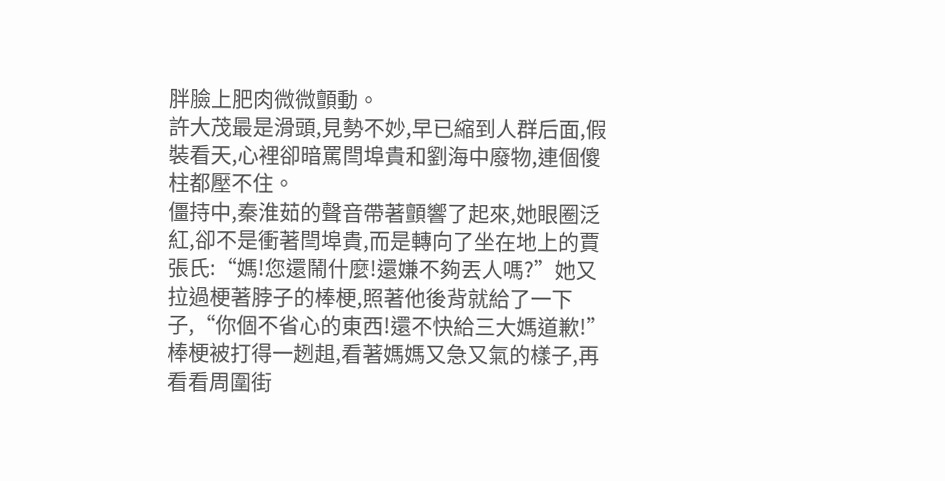胖臉上肥肉微微顫動。
許大茂最是滑頭,見勢不妙,早已縮到人群后面,假裝看天,心裡卻暗罵閆埠貴和劉海中廢物,連個傻柱都壓不住。
僵持中,秦淮茹的聲音帶著顫響了起來,她眼圈泛紅,卻不是衝著閆埠貴,而是轉向了坐在地上的賈張氏:“媽!您還鬧什麼!還嫌不夠丟人嗎?”她又拉過梗著脖子的棒梗,照著他後背就給了一下子,“你個不省心的東西!還不快給三大媽道歉!”
棒梗被打得一趔趄,看著媽媽又急又氣的樣子,再看看周圍街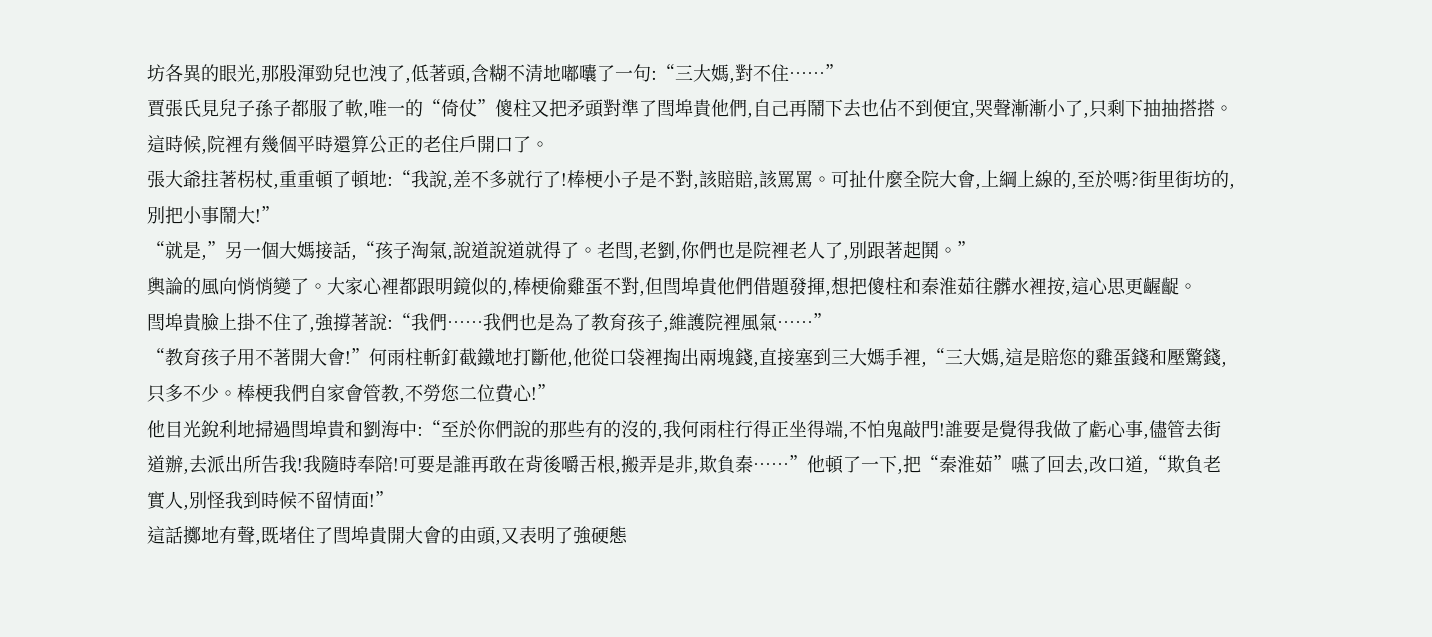坊各異的眼光,那股渾勁兒也洩了,低著頭,含糊不清地嘟囔了一句:“三大媽,對不住……”
賈張氏見兒子孫子都服了軟,唯一的“倚仗”傻柱又把矛頭對準了閆埠貴他們,自己再鬧下去也佔不到便宜,哭聲漸漸小了,只剩下抽抽搭搭。
這時候,院裡有幾個平時還算公正的老住戶開口了。
張大爺拄著柺杖,重重頓了頓地:“我說,差不多就行了!棒梗小子是不對,該賠賠,該罵罵。可扯什麼全院大會,上綱上線的,至於嗎?街里街坊的,別把小事鬧大!”
“就是,”另一個大媽接話,“孩子淘氣,說道說道就得了。老閆,老劉,你們也是院裡老人了,別跟著起鬨。”
輿論的風向悄悄變了。大家心裡都跟明鏡似的,棒梗偷雞蛋不對,但閆埠貴他們借題發揮,想把傻柱和秦淮茹往髒水裡按,這心思更齷齪。
閆埠貴臉上掛不住了,強撐著說:“我們……我們也是為了教育孩子,維護院裡風氣……”
“教育孩子用不著開大會!”何雨柱斬釘截鐵地打斷他,他從口袋裡掏出兩塊錢,直接塞到三大媽手裡,“三大媽,這是賠您的雞蛋錢和壓驚錢,只多不少。棒梗我們自家會管教,不勞您二位費心!”
他目光銳利地掃過閆埠貴和劉海中:“至於你們說的那些有的沒的,我何雨柱行得正坐得端,不怕鬼敲門!誰要是覺得我做了虧心事,儘管去街道辦,去派出所告我!我隨時奉陪!可要是誰再敢在背後嚼舌根,搬弄是非,欺負秦……”他頓了一下,把“秦淮茹”嚥了回去,改口道,“欺負老實人,別怪我到時候不留情面!”
這話擲地有聲,既堵住了閆埠貴開大會的由頭,又表明了強硬態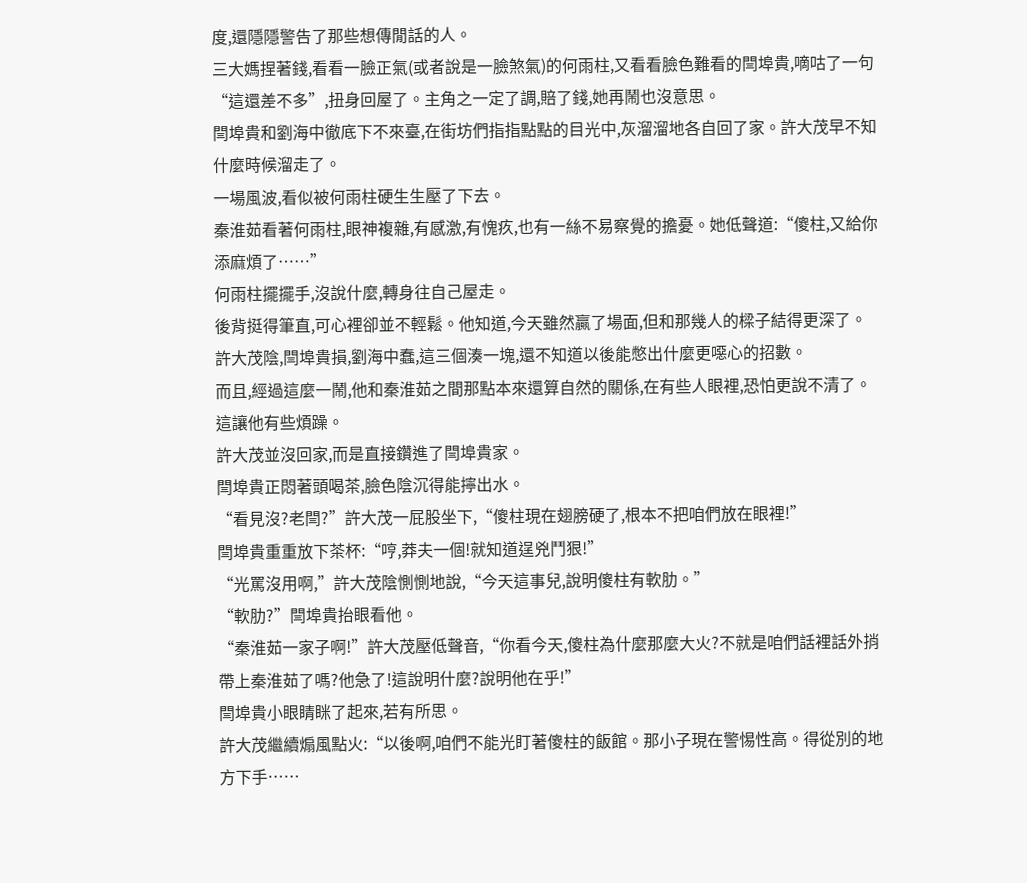度,還隱隱警告了那些想傳閒話的人。
三大媽捏著錢,看看一臉正氣(或者說是一臉煞氣)的何雨柱,又看看臉色難看的閆埠貴,嘀咕了一句“這還差不多”,扭身回屋了。主角之一定了調,賠了錢,她再鬧也沒意思。
閆埠貴和劉海中徹底下不來臺,在街坊們指指點點的目光中,灰溜溜地各自回了家。許大茂早不知什麼時候溜走了。
一場風波,看似被何雨柱硬生生壓了下去。
秦淮茹看著何雨柱,眼神複雜,有感激,有愧疚,也有一絲不易察覺的擔憂。她低聲道:“傻柱,又給你添麻煩了……”
何雨柱擺擺手,沒說什麼,轉身往自己屋走。
後背挺得筆直,可心裡卻並不輕鬆。他知道,今天雖然贏了場面,但和那幾人的樑子結得更深了。
許大茂陰,閆埠貴損,劉海中蠢,這三個湊一塊,還不知道以後能憋出什麼更噁心的招數。
而且,經過這麼一鬧,他和秦淮茹之間那點本來還算自然的關係,在有些人眼裡,恐怕更說不清了。這讓他有些煩躁。
許大茂並沒回家,而是直接鑽進了閆埠貴家。
閆埠貴正悶著頭喝茶,臉色陰沉得能擰出水。
“看見沒?老閆?”許大茂一屁股坐下,“傻柱現在翅膀硬了,根本不把咱們放在眼裡!”
閆埠貴重重放下茶杯:“哼,莽夫一個!就知道逞兇鬥狠!”
“光罵沒用啊,”許大茂陰惻惻地說,“今天這事兒,說明傻柱有軟肋。”
“軟肋?”閆埠貴抬眼看他。
“秦淮茹一家子啊!”許大茂壓低聲音,“你看今天,傻柱為什麼那麼大火?不就是咱們話裡話外捎帶上秦淮茹了嗎?他急了!這說明什麼?說明他在乎!”
閆埠貴小眼睛眯了起來,若有所思。
許大茂繼續煽風點火:“以後啊,咱們不能光盯著傻柱的飯館。那小子現在警惕性高。得從別的地方下手……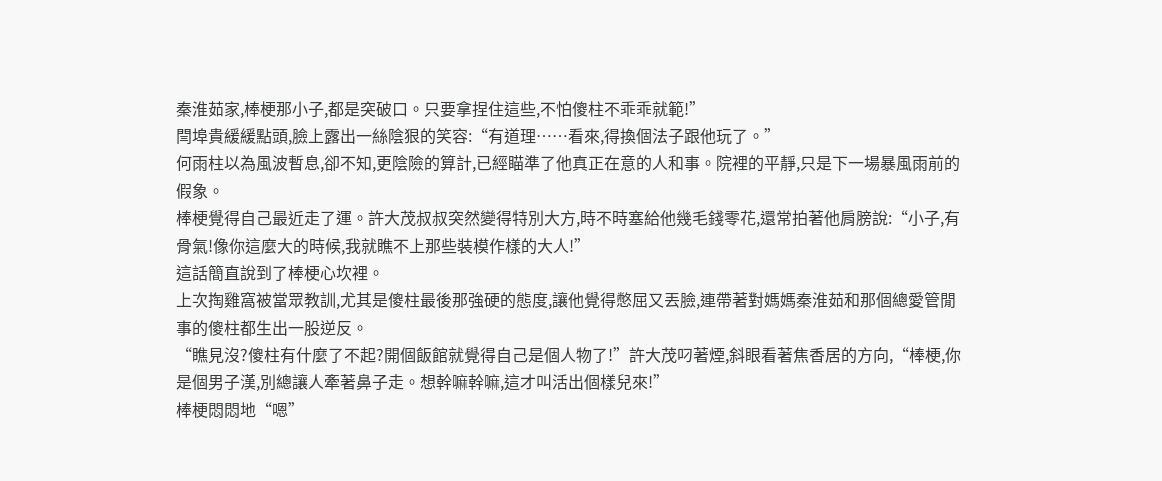秦淮茹家,棒梗那小子,都是突破口。只要拿捏住這些,不怕傻柱不乖乖就範!”
閆埠貴緩緩點頭,臉上露出一絲陰狠的笑容:“有道理……看來,得換個法子跟他玩了。”
何雨柱以為風波暫息,卻不知,更陰險的算計,已經瞄準了他真正在意的人和事。院裡的平靜,只是下一場暴風雨前的假象。
棒梗覺得自己最近走了運。許大茂叔叔突然變得特別大方,時不時塞給他幾毛錢零花,還常拍著他肩膀說:“小子,有骨氣!像你這麼大的時候,我就瞧不上那些裝模作樣的大人!”
這話簡直說到了棒梗心坎裡。
上次掏雞窩被當眾教訓,尤其是傻柱最後那強硬的態度,讓他覺得憋屈又丟臉,連帶著對媽媽秦淮茹和那個總愛管閒事的傻柱都生出一股逆反。
“瞧見沒?傻柱有什麼了不起?開個飯館就覺得自己是個人物了!”許大茂叼著煙,斜眼看著焦香居的方向,“棒梗,你是個男子漢,別總讓人牽著鼻子走。想幹嘛幹嘛,這才叫活出個樣兒來!”
棒梗悶悶地“嗯”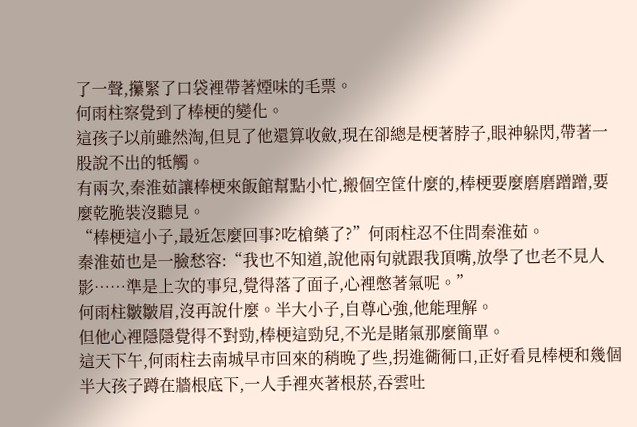了一聲,攥緊了口袋裡帶著煙味的毛票。
何雨柱察覺到了棒梗的變化。
這孩子以前雖然淘,但見了他還算收斂,現在卻總是梗著脖子,眼神躲閃,帶著一股說不出的牴觸。
有兩次,秦淮茹讓棒梗來飯館幫點小忙,搬個空筐什麼的,棒梗要麼磨磨蹭蹭,要麼乾脆裝沒聽見。
“棒梗這小子,最近怎麼回事?吃槍藥了?”何雨柱忍不住問秦淮茹。
秦淮茹也是一臉愁容:“我也不知道,說他兩句就跟我頂嘴,放學了也老不見人影……準是上次的事兒,覺得落了面子,心裡憋著氣呢。”
何雨柱皺皺眉,沒再說什麼。半大小子,自尊心強,他能理解。
但他心裡隱隱覺得不對勁,棒梗這勁兒,不光是賭氣那麼簡單。
這天下午,何雨柱去南城早市回來的稍晚了些,拐進衚衕口,正好看見棒梗和幾個半大孩子蹲在牆根底下,一人手裡夾著根菸,吞雲吐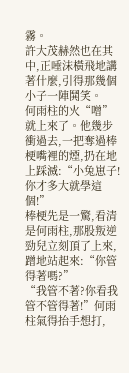霧。
許大茂赫然也在其中,正唾沫橫飛地講著什麼,引得那幾個小子一陣鬨笑。
何雨柱的火“噌”就上來了。他幾步衝過去,一把奪過棒梗嘴裡的煙,扔在地上踩滅:“小兔崽子!你才多大就學這個!”
棒梗先是一驚,看清是何雨柱,那股叛逆勁兒立刻頂了上來,蹭地站起來:“你管得著嗎?”
“我管不著?你看我管不管得著!”何雨柱氣得抬手想打,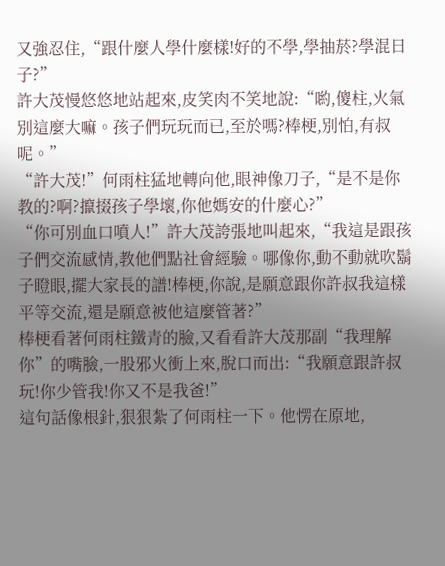又強忍住,“跟什麼人學什麼樣!好的不學,學抽菸?學混日子?”
許大茂慢悠悠地站起來,皮笑肉不笑地說:“喲,傻柱,火氣別這麼大嘛。孩子們玩玩而已,至於嗎?棒梗,別怕,有叔呢。”
“許大茂!”何雨柱猛地轉向他,眼神像刀子,“是不是你教的?啊?攛掇孩子學壞,你他媽安的什麼心?”
“你可別血口噴人!”許大茂誇張地叫起來,“我這是跟孩子們交流感情,教他們點社會經驗。哪像你,動不動就吹鬍子瞪眼,擺大家長的譜!棒梗,你說,是願意跟你許叔我這樣平等交流,還是願意被他這麼管著?”
棒梗看著何雨柱鐵青的臉,又看看許大茂那副“我理解你”的嘴臉,一股邪火衝上來,脫口而出:“我願意跟許叔玩!你少管我!你又不是我爸!”
這句話像根針,狠狠紮了何雨柱一下。他愣在原地,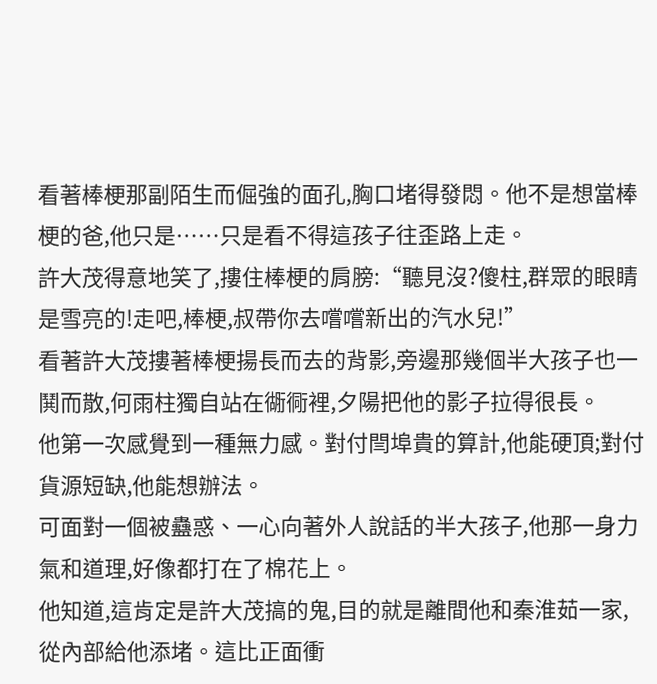看著棒梗那副陌生而倔強的面孔,胸口堵得發悶。他不是想當棒梗的爸,他只是……只是看不得這孩子往歪路上走。
許大茂得意地笑了,摟住棒梗的肩膀:“聽見沒?傻柱,群眾的眼睛是雪亮的!走吧,棒梗,叔帶你去嚐嚐新出的汽水兒!”
看著許大茂摟著棒梗揚長而去的背影,旁邊那幾個半大孩子也一鬨而散,何雨柱獨自站在衚衕裡,夕陽把他的影子拉得很長。
他第一次感覺到一種無力感。對付閆埠貴的算計,他能硬頂;對付貨源短缺,他能想辦法。
可面對一個被蠱惑、一心向著外人說話的半大孩子,他那一身力氣和道理,好像都打在了棉花上。
他知道,這肯定是許大茂搞的鬼,目的就是離間他和秦淮茹一家,從內部給他添堵。這比正面衝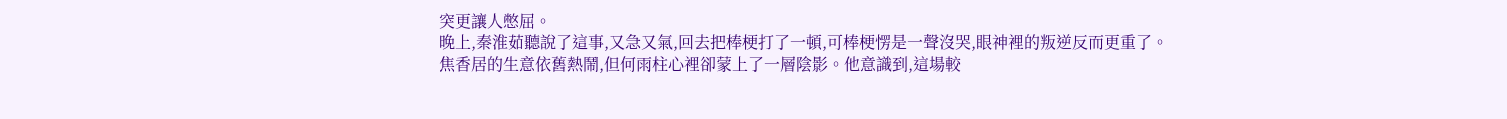突更讓人憋屈。
晚上,秦淮茹聽說了這事,又急又氣,回去把棒梗打了一頓,可棒梗愣是一聲沒哭,眼神裡的叛逆反而更重了。
焦香居的生意依舊熱鬧,但何雨柱心裡卻蒙上了一層陰影。他意識到,這場較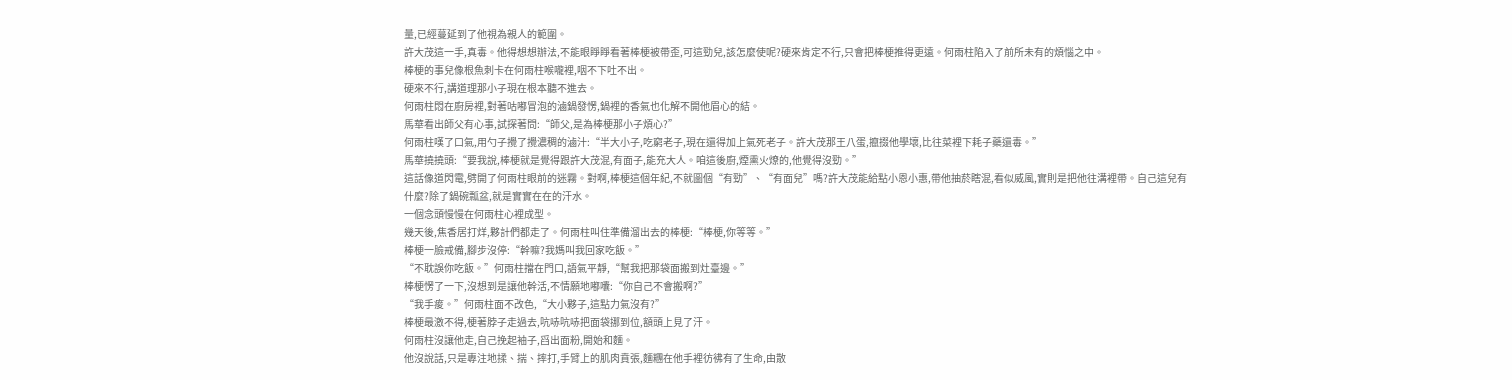量,已經蔓延到了他視為親人的範圍。
許大茂這一手,真毒。他得想想辦法,不能眼睜睜看著棒梗被帶歪,可這勁兒,該怎麼使呢?硬來肯定不行,只會把棒梗推得更遠。何雨柱陷入了前所未有的煩惱之中。
棒梗的事兒像根魚刺卡在何雨柱喉嚨裡,咽不下吐不出。
硬來不行,講道理那小子現在根本聽不進去。
何雨柱悶在廚房裡,對著咕嘟冒泡的滷鍋發愣,鍋裡的香氣也化解不開他眉心的結。
馬華看出師父有心事,試探著問:“師父,是為棒梗那小子煩心?”
何雨柱嘆了口氣,用勺子攪了攪濃稠的滷汁:“半大小子,吃窮老子,現在還得加上氣死老子。許大茂那王八蛋,攛掇他學壞,比往菜裡下耗子藥還毒。”
馬華撓撓頭:“要我說,棒梗就是覺得跟許大茂混,有面子,能充大人。咱這後廚,煙熏火燎的,他覺得沒勁。”
這話像道閃電,劈開了何雨柱眼前的迷霧。對啊,棒梗這個年紀,不就圖個“有勁”、“有面兒”嗎?許大茂能給點小恩小惠,帶他抽菸瞎混,看似威風,實則是把他往溝裡帶。自己這兒有什麼?除了鍋碗瓢盆,就是實實在在的汗水。
一個念頭慢慢在何雨柱心裡成型。
幾天後,焦香居打烊,夥計們都走了。何雨柱叫住準備溜出去的棒梗:“棒梗,你等等。”
棒梗一臉戒備,腳步沒停:“幹嘛?我媽叫我回家吃飯。”
“不耽誤你吃飯。”何雨柱擋在門口,語氣平靜,“幫我把那袋面搬到灶臺邊。”
棒梗愣了一下,沒想到是讓他幹活,不情願地嘟囔:“你自己不會搬啊?”
“我手痠。”何雨柱面不改色,“大小夥子,這點力氣沒有?”
棒梗最激不得,梗著脖子走過去,吭哧吭哧把面袋挪到位,額頭上見了汗。
何雨柱沒讓他走,自己挽起袖子,舀出面粉,開始和麵。
他沒說話,只是專注地揉、揣、摔打,手臂上的肌肉賁張,麵糰在他手裡彷彿有了生命,由散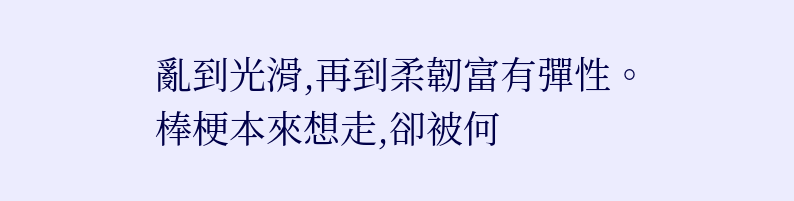亂到光滑,再到柔韌富有彈性。
棒梗本來想走,卻被何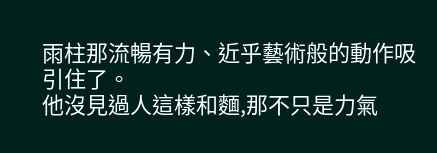雨柱那流暢有力、近乎藝術般的動作吸引住了。
他沒見過人這樣和麵,那不只是力氣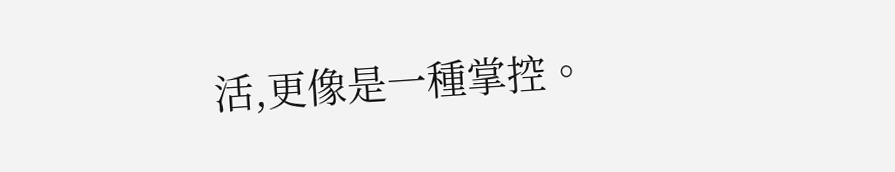活,更像是一種掌控。